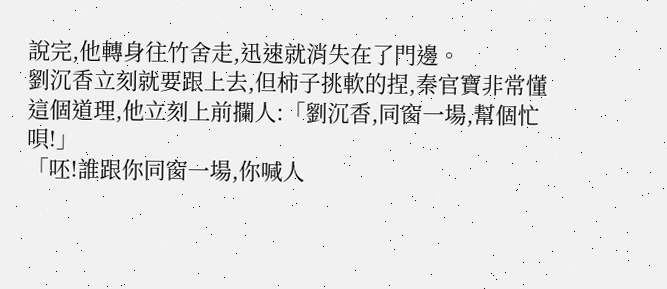說完,他轉身往竹舍走,迅速就消失在了門邊。
劉沉香立刻就要跟上去,但柿子挑軟的捏,秦官寶非常懂這個道理,他立刻上前攔人:「劉沉香,同窗一場,幫個忙唄!」
「呸!誰跟你同窗一場,你喊人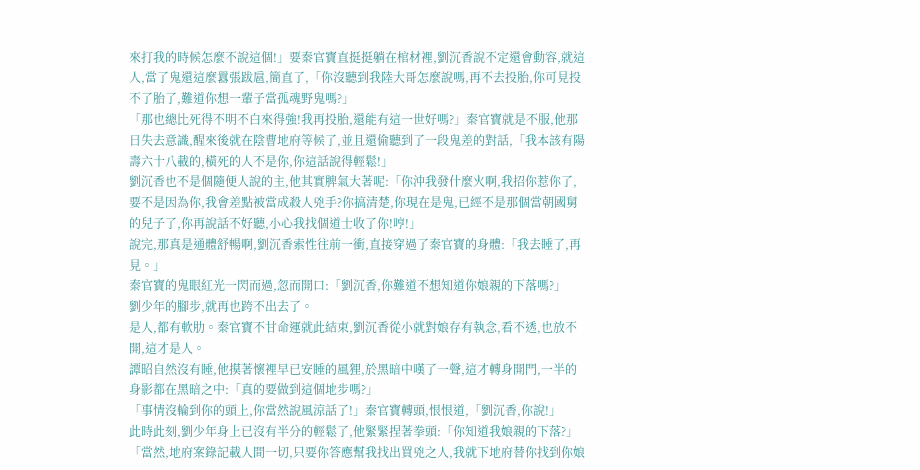來打我的時候怎麼不說這個!」要秦官寶直挺挺躺在棺材裡,劉沉香說不定還會動容,就這人,當了鬼還這麼囂張跋扈,簡直了,「你沒聽到我陸大哥怎麼說嗎,再不去投胎,你可見投不了胎了,難道你想一輩子當孤魂野鬼嗎?」
「那也總比死得不明不白來得強!我再投胎,還能有這一世好嗎?」秦官寶就是不服,他那日失去意識,醒來後就在陰曹地府等候了,並且還偷聽到了一段鬼差的對話,「我本該有陽壽六十八載的,橫死的人不是你,你這話說得輕鬆!」
劉沉香也不是個隨便人說的主,他其實脾氣大著呢:「你沖我發什麼火啊,我招你惹你了,要不是因為你,我會差點被當成殺人兇手?你搞清楚,你現在是鬼,已經不是那個當朝國舅的兒子了,你再說話不好聽,小心我找個道士收了你!哼!」
說完,那真是通體舒暢啊,劉沉香索性往前一衝,直接穿過了秦官寶的身體:「我去睡了,再見。」
秦官寶的鬼眼紅光一閃而過,忽而開口:「劉沉香,你難道不想知道你娘親的下落嗎?」
劉少年的腳步,就再也跨不出去了。
是人,都有軟肋。秦官寶不甘命運就此結束,劉沉香從小就對娘存有執念,看不透,也放不開,這才是人。
譚昭自然沒有睡,他摸著懷裡早已安睡的風狸,於黑暗中嘆了一聲,這才轉身開門,一半的身影都在黑暗之中:「真的要做到這個地步嗎?」
「事情沒輪到你的頭上,你當然說風涼話了!」秦官寶轉頭,恨恨道,「劉沉香,你說!」
此時此刻,劉少年身上已沒有半分的輕鬆了,他緊緊捏著拳頭:「你知道我娘親的下落?」
「當然,地府案錄記載人間一切,只要你答應幫我找出買兇之人,我就下地府替你找到你娘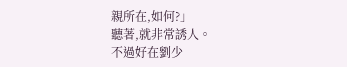親所在,如何?」
聽著,就非常誘人。
不過好在劉少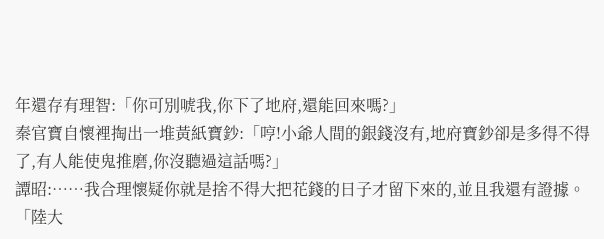年還存有理智:「你可別唬我,你下了地府,還能回來嗎?」
秦官寶自懷裡掏出一堆黃紙寶鈔:「哼!小爺人間的銀錢沒有,地府寶鈔卻是多得不得了,有人能使鬼推磨,你沒聽過這話嗎?」
譚昭:……我合理懷疑你就是捨不得大把花錢的日子才留下來的,並且我還有證據。
「陸大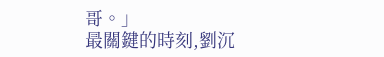哥。」
最關鍵的時刻,劉沉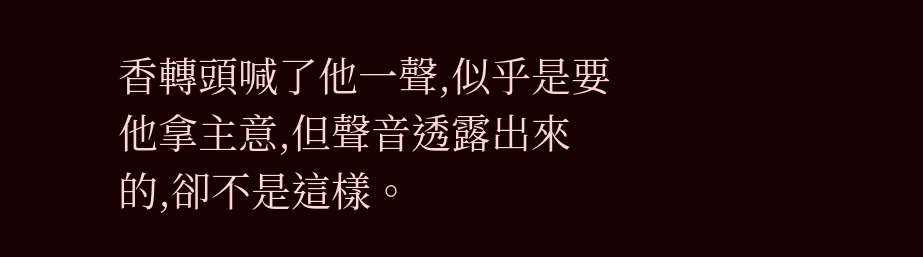香轉頭喊了他一聲,似乎是要他拿主意,但聲音透露出來的,卻不是這樣。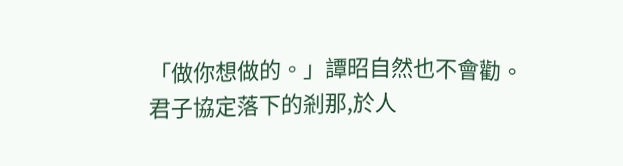「做你想做的。」譚昭自然也不會勸。
君子協定落下的剎那,於人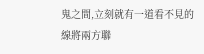鬼之間,立刻就有一道看不見的線將兩方聯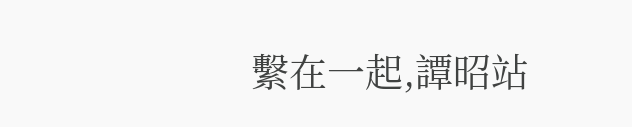繫在一起,譚昭站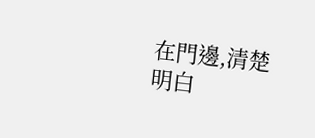在門邊,清楚明白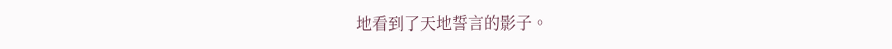地看到了天地誓言的影子。